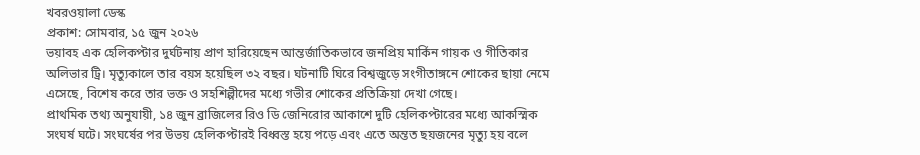খবরওয়ালা ডেস্ক
প্রকাশ: সোমবার, ১৫ জুন ২০২৬
ভয়াবহ এক হেলিকপ্টার দুর্ঘটনায় প্রাণ হারিয়েছেন আন্তর্জাতিকভাবে জনপ্রিয় মার্কিন গায়ক ও গীতিকার অলিভার ট্রি। মৃত্যুকালে তার বয়স হয়েছিল ৩২ বছর। ঘটনাটি ঘিরে বিশ্বজুড়ে সংগীতাঙ্গনে শোকের ছায়া নেমে এসেছে, বিশেষ করে তার ভক্ত ও সহশিল্পীদের মধ্যে গভীর শোকের প্রতিক্রিয়া দেখা গেছে।
প্রাথমিক তথ্য অনুযায়ী, ১৪ জুন ব্রাজিলের রিও ডি জেনিরোর আকাশে দুটি হেলিকপ্টারের মধ্যে আকস্মিক সংঘর্ষ ঘটে। সংঘর্ষের পর উভয় হেলিকপ্টারই বিধ্বস্ত হয়ে পড়ে এবং এতে অন্তত ছয়জনের মৃত্যু হয় বলে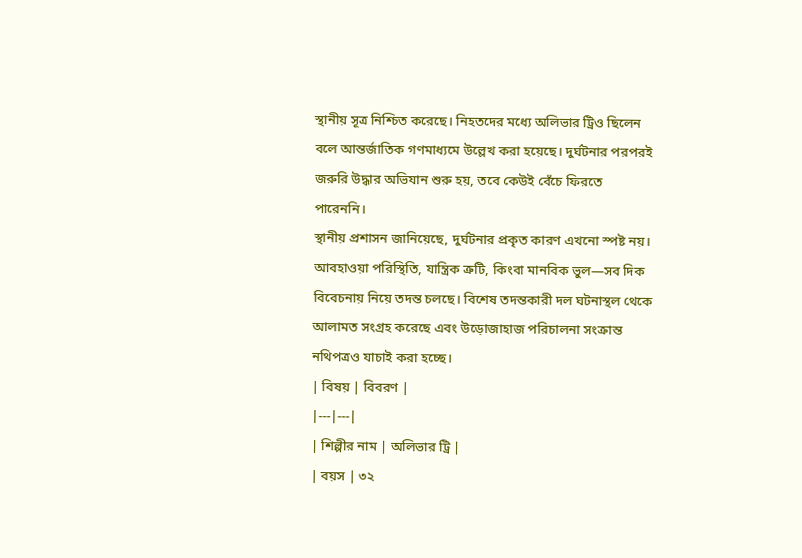স্থানীয় সূত্র নিশ্চিত করেছে। নিহতদের মধ্যে অলিভার ট্রিও ছিলেন বলে আন্তর্জাতিক গণমাধ্যমে উল্লেখ করা হয়েছে। দুর্ঘটনার পরপরই জরুরি উদ্ধার অভিযান শুরু হয়, তবে কেউই বেঁচে ফিরতে পারেননি।
স্থানীয় প্রশাসন জানিয়েছে, দুর্ঘটনার প্রকৃত কারণ এখনো স্পষ্ট নয়। আবহাওয়া পরিস্থিতি, যান্ত্রিক ত্রুটি, কিংবা মানবিক ভুল—সব দিক বিবেচনায় নিয়ে তদন্ত চলছে। বিশেষ তদন্তকারী দল ঘটনাস্থল থেকে আলামত সংগ্রহ করেছে এবং উড়োজাহাজ পরিচালনা সংক্রান্ত নথিপত্রও যাচাই করা হচ্ছে।
| বিষয় | বিবরণ |
|---|---|
| শিল্পীর নাম | অলিভার ট্রি |
| বয়স | ৩২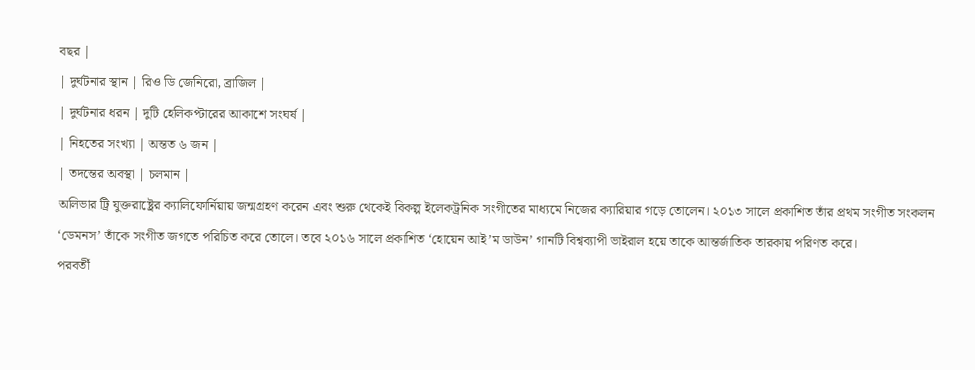বছর |
| দুর্ঘটনার স্থান | রিও ডি জেনিরো, ব্রাজিল |
| দুর্ঘটনার ধরন | দুটি হেলিকপ্টারের আকাশে সংঘর্ষ |
| নিহতের সংখ্যা | অন্তত ৬ জন |
| তদন্তের অবস্থা | চলমান |
অলিভার ট্রি যুক্তরাষ্ট্রের ক্যালিফোর্নিয়ায় জন্মগ্রহণ করেন এবং শুরু থেকেই বিকল্প ইলেকট্রনিক সংগীতের মাধ্যমে নিজের ক্যারিয়ার গড়ে তোলেন। ২০১৩ সালে প্রকাশিত তাঁর প্রথম সংগীত সংকলন ‘ডেমনস’ তাঁকে সংগীত জগতে পরিচিত করে তোলে। তবে ২০১৬ সালে প্রকাশিত ‘হোয়েন আই’ম ডাউন’ গানটি বিশ্বব্যাপী ভাইরাল হয়ে তাকে আন্তর্জাতিক তারকায় পরিণত করে।
পরবর্তী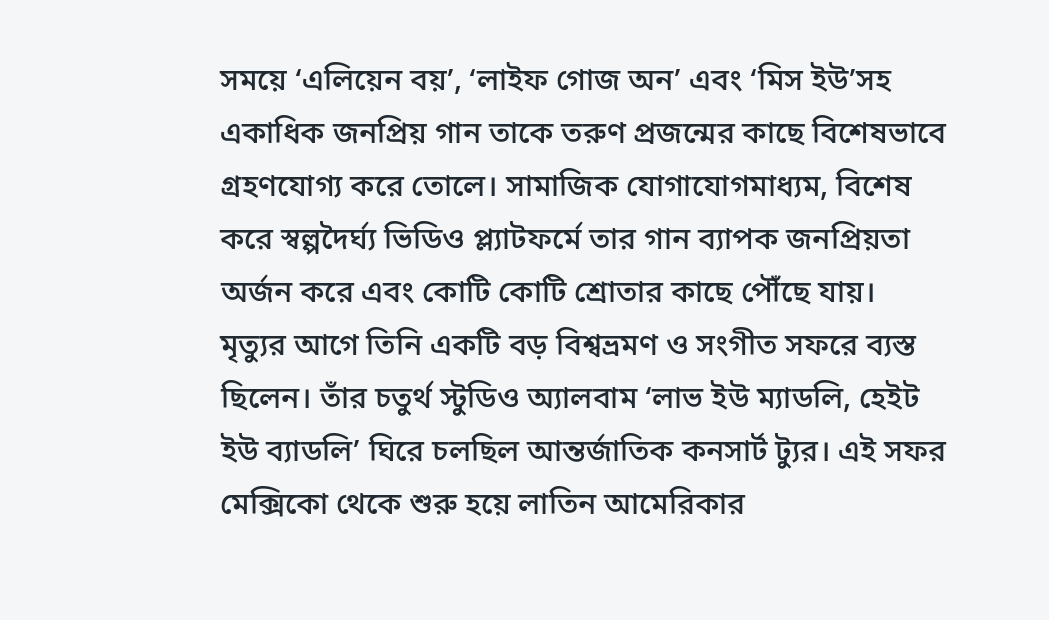সময়ে ‘এলিয়েন বয়’, ‘লাইফ গোজ অন’ এবং ‘মিস ইউ’সহ একাধিক জনপ্রিয় গান তাকে তরুণ প্রজন্মের কাছে বিশেষভাবে গ্রহণযোগ্য করে তোলে। সামাজিক যোগাযোগমাধ্যম, বিশেষ করে স্বল্পদৈর্ঘ্য ভিডিও প্ল্যাটফর্মে তার গান ব্যাপক জনপ্রিয়তা অর্জন করে এবং কোটি কোটি শ্রোতার কাছে পৌঁছে যায়।
মৃত্যুর আগে তিনি একটি বড় বিশ্বভ্রমণ ও সংগীত সফরে ব্যস্ত ছিলেন। তাঁর চতুর্থ স্টুডিও অ্যালবাম ‘লাভ ইউ ম্যাডলি, হেইট ইউ ব্যাডলি’ ঘিরে চলছিল আন্তর্জাতিক কনসার্ট ট্যুর। এই সফর মেক্সিকো থেকে শুরু হয়ে লাতিন আমেরিকার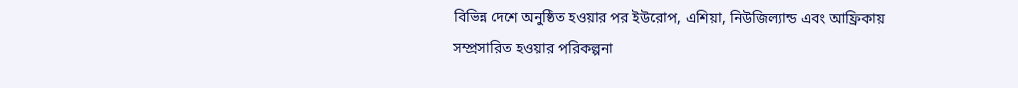বিভিন্ন দেশে অনুষ্ঠিত হওয়ার পর ইউরোপ, এশিয়া, নিউজিল্যান্ড এবং আফ্রিকায় সম্প্রসারিত হওয়ার পরিকল্পনা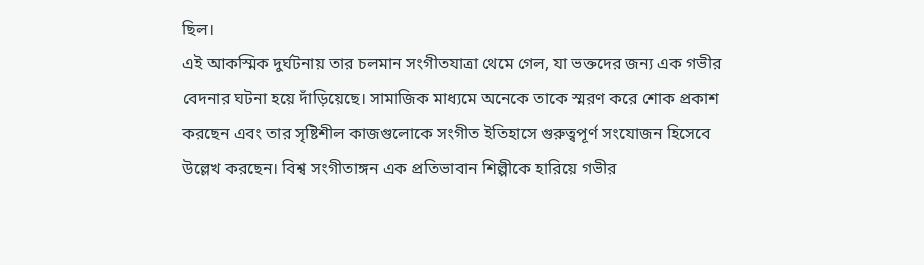ছিল।
এই আকস্মিক দুর্ঘটনায় তার চলমান সংগীতযাত্রা থেমে গেল, যা ভক্তদের জন্য এক গভীর বেদনার ঘটনা হয়ে দাঁড়িয়েছে। সামাজিক মাধ্যমে অনেকে তাকে স্মরণ করে শোক প্রকাশ করছেন এবং তার সৃষ্টিশীল কাজগুলোকে সংগীত ইতিহাসে গুরুত্বপূর্ণ সংযোজন হিসেবে উল্লেখ করছেন। বিশ্ব সংগীতাঙ্গন এক প্রতিভাবান শিল্পীকে হারিয়ে গভীর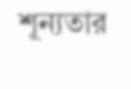শূন্যতার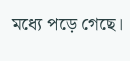মধ্যে পড়ে গেছে।